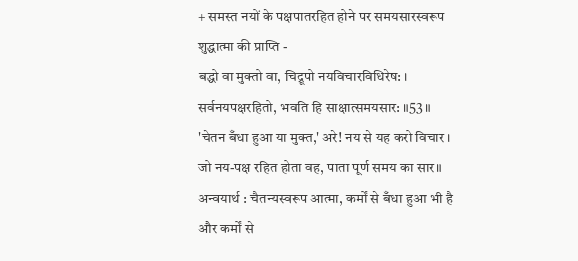+ समस्त नयों के पक्षपातरहित होने पर समयसारस्वरूप शुद्धात्मा की प्राप्ति -
बद्धो वा मुक्तो वा, चिद्रूपो नयविचारविधिरेष: ।
सर्वनयपक्षरहितो, भवति हि साक्षात्समयसार: ॥53॥
'चेतन बँधा हुआ या मुक्त,' अरे! नय से यह करो विचार ।
जो नय-पक्ष रहित होता वह, पाता पूर्ण समय का सार॥
अन्वयार्थ : चैतन्यस्वरूप आत्मा, कर्मों से बँधा हुआ भी है और कर्मों से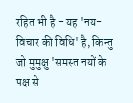रहित भी है - यह 'नय-विचार की विधि' है, किन्तु जो मुमुक्षु 'समस्त नयों के पक्ष से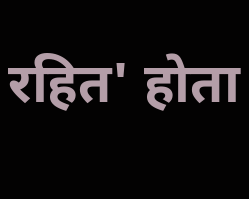रहित' होता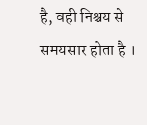है, वही निश्चय से समयसार होता है ।